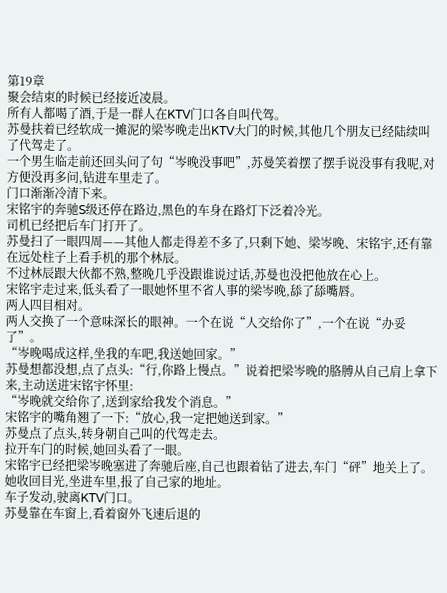第19章
聚会结束的时候已经接近凌晨。
所有人都喝了酒,于是一群人在KTV门口各自叫代驾。
苏曼扶着已经软成一摊泥的梁岑晚走出KTV大门的时候,其他几个朋友已经陆续叫了代驾走了。
一个男生临走前还回头问了句“岑晚没事吧”,苏曼笑着摆了摆手说没事有我呢,对方便没再多问,钻进车里走了。
门口渐渐冷清下来。
宋铭宇的奔驰S级还停在路边,黑色的车身在路灯下泛着冷光。
司机已经把后车门打开了。
苏曼扫了一眼四周——其他人都走得差不多了,只剩下她、梁岑晚、宋铭宇,还有靠在远处柱子上看手机的那个林辰。
不过林辰跟大伙都不熟,整晚几乎没跟谁说过话,苏曼也没把他放在心上。
宋铭宇走过来,低头看了一眼她怀里不省人事的梁岑晚,舔了舔嘴唇。
两人四目相对。
两人交换了一个意味深长的眼神。一个在说“人交给你了”,一个在说“办妥了”。
“岑晚喝成这样,坐我的车吧,我送她回家。”
苏曼想都没想,点了点头:“行,你路上慢点。”说着把梁岑晚的胳膊从自己肩上拿下来,主动送进宋铭宇怀里:
“岑晚就交给你了,送到家给我发个消息。”
宋铭宇的嘴角翘了一下:“放心,我一定把她送到家。”
苏曼点了点头,转身朝自己叫的代驾走去。
拉开车门的时候,她回头看了一眼。
宋铭宇已经把梁岑晚塞进了奔驰后座,自己也跟着钻了进去,车门“砰”地关上了。
她收回目光,坐进车里,报了自己家的地址。
车子发动,驶离KTV门口。
苏曼靠在车窗上,看着窗外飞速后退的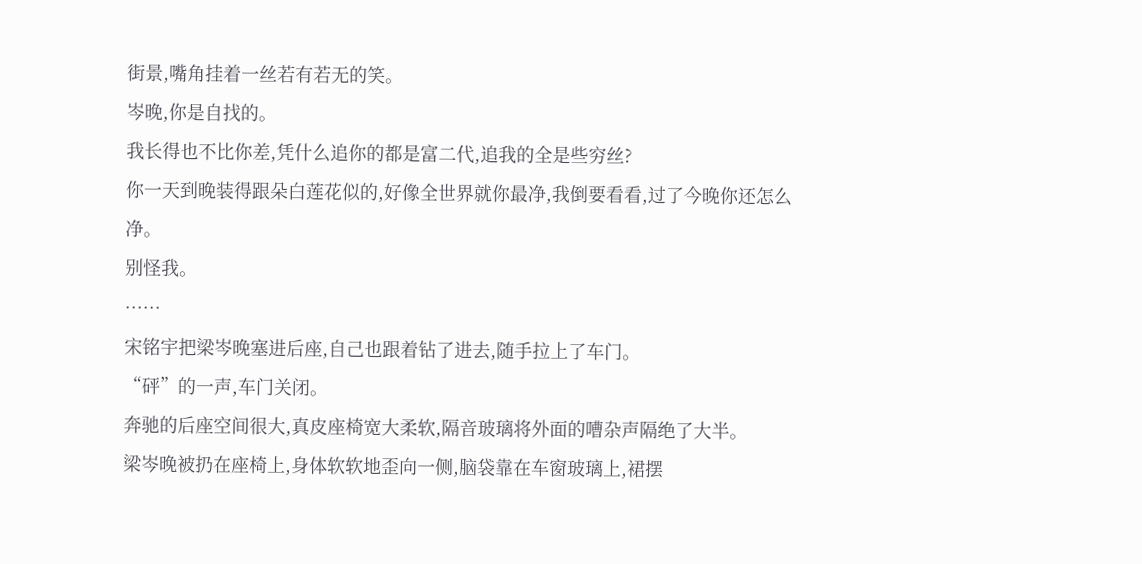街景,嘴角挂着一丝若有若无的笑。
岑晚,你是自找的。
我长得也不比你差,凭什么追你的都是富二代,追我的全是些穷丝?
你一天到晚装得跟朵白莲花似的,好像全世界就你最净,我倒要看看,过了今晚你还怎么净。
别怪我。
……
宋铭宇把梁岑晚塞进后座,自己也跟着钻了进去,随手拉上了车门。
“砰”的一声,车门关闭。
奔驰的后座空间很大,真皮座椅宽大柔软,隔音玻璃将外面的嘈杂声隔绝了大半。
梁岑晚被扔在座椅上,身体软软地歪向一侧,脑袋靠在车窗玻璃上,裙摆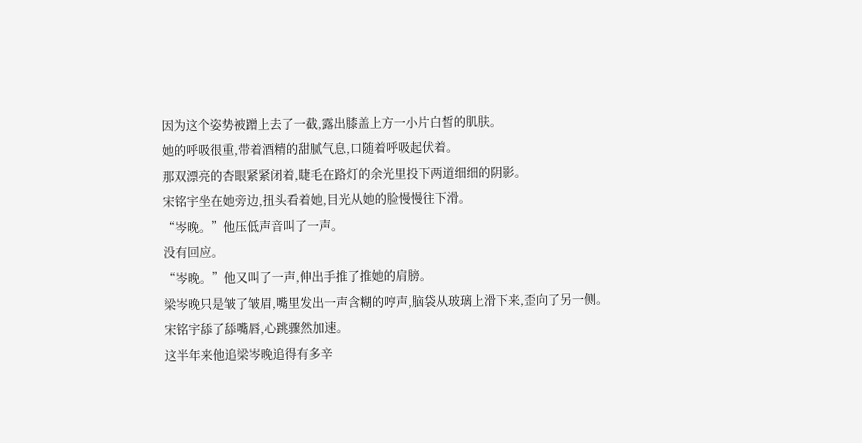因为这个姿势被蹭上去了一截,露出膝盖上方一小片白皙的肌肤。
她的呼吸很重,带着酒精的甜腻气息,口随着呼吸起伏着。
那双漂亮的杏眼紧紧闭着,睫毛在路灯的余光里投下两道细细的阴影。
宋铭宇坐在她旁边,扭头看着她,目光从她的脸慢慢往下滑。
“岑晚。”他压低声音叫了一声。
没有回应。
“岑晚。”他又叫了一声,伸出手推了推她的肩膀。
梁岑晚只是皱了皱眉,嘴里发出一声含糊的哼声,脑袋从玻璃上滑下来,歪向了另一侧。
宋铭宇舔了舔嘴唇,心跳骤然加速。
这半年来他追梁岑晚追得有多辛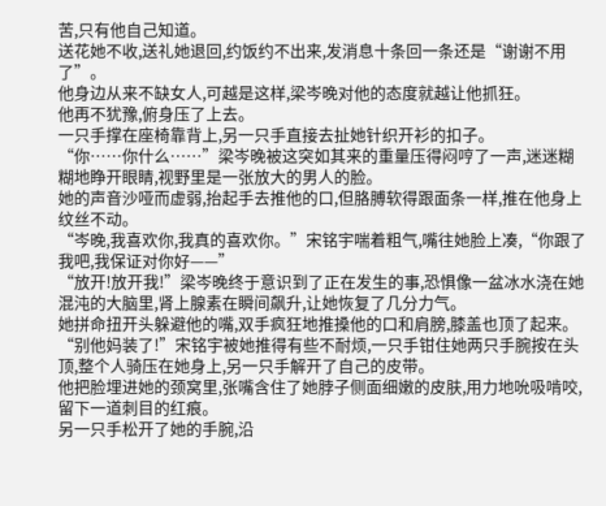苦,只有他自己知道。
送花她不收,送礼她退回,约饭约不出来,发消息十条回一条还是“谢谢不用了”。
他身边从来不缺女人,可越是这样,梁岑晚对他的态度就越让他抓狂。
他再不犹豫,俯身压了上去。
一只手撑在座椅靠背上,另一只手直接去扯她针织开衫的扣子。
“你……你什么……”梁岑晚被这突如其来的重量压得闷哼了一声,迷迷糊糊地睁开眼睛,视野里是一张放大的男人的脸。
她的声音沙哑而虚弱,抬起手去推他的口,但胳膊软得跟面条一样,推在他身上纹丝不动。
“岑晚,我喜欢你,我真的喜欢你。”宋铭宇喘着粗气,嘴往她脸上凑,“你跟了我吧,我保证对你好——”
“放开!放开我!”梁岑晚终于意识到了正在发生的事,恐惧像一盆冰水浇在她混沌的大脑里,肾上腺素在瞬间飙升,让她恢复了几分力气。
她拼命扭开头躲避他的嘴,双手疯狂地推搡他的口和肩膀,膝盖也顶了起来。
“别他妈装了!”宋铭宇被她推得有些不耐烦,一只手钳住她两只手腕按在头顶,整个人骑压在她身上,另一只手解开了自己的皮带。
他把脸埋进她的颈窝里,张嘴含住了她脖子侧面细嫩的皮肤,用力地吮吸啃咬,留下一道刺目的红痕。
另一只手松开了她的手腕,沿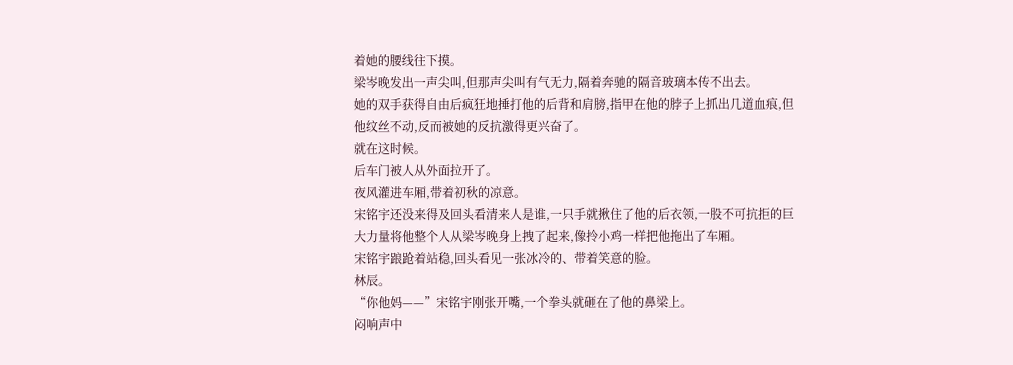着她的腰线往下摸。
梁岑晚发出一声尖叫,但那声尖叫有气无力,隔着奔驰的隔音玻璃本传不出去。
她的双手获得自由后疯狂地捶打他的后背和肩膀,指甲在他的脖子上抓出几道血痕,但他纹丝不动,反而被她的反抗激得更兴奋了。
就在这时候。
后车门被人从外面拉开了。
夜风灌进车厢,带着初秋的凉意。
宋铭宇还没来得及回头看清来人是谁,一只手就揪住了他的后衣领,一股不可抗拒的巨大力量将他整个人从梁岑晚身上拽了起来,像拎小鸡一样把他拖出了车厢。
宋铭宇踉跄着站稳,回头看见一张冰冷的、带着笑意的脸。
林辰。
“你他妈——”宋铭宇刚张开嘴,一个拳头就砸在了他的鼻梁上。
闷响声中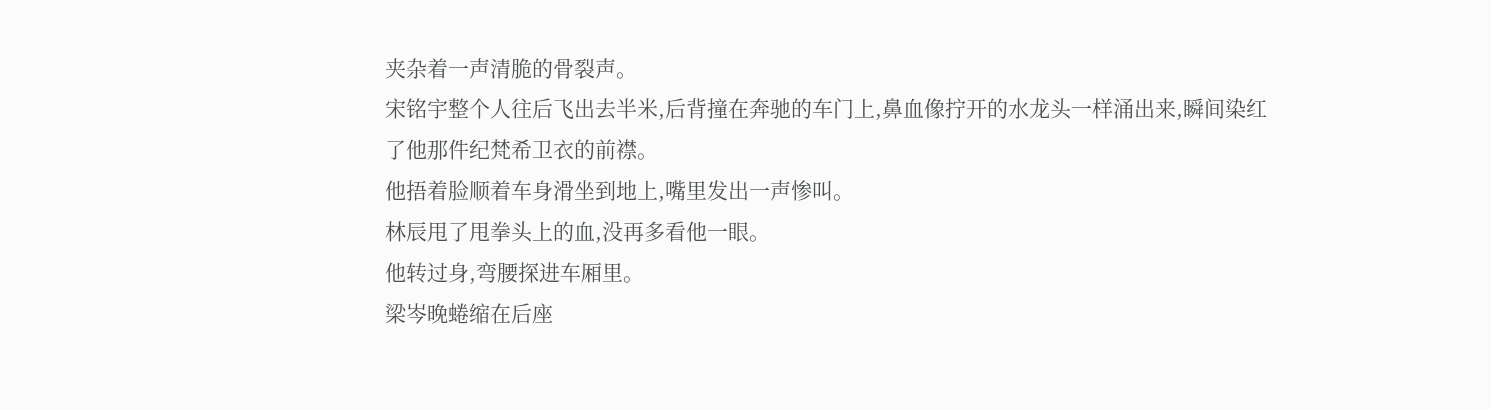夹杂着一声清脆的骨裂声。
宋铭宇整个人往后飞出去半米,后背撞在奔驰的车门上,鼻血像拧开的水龙头一样涌出来,瞬间染红了他那件纪梵希卫衣的前襟。
他捂着脸顺着车身滑坐到地上,嘴里发出一声惨叫。
林辰甩了甩拳头上的血,没再多看他一眼。
他转过身,弯腰探进车厢里。
梁岑晚蜷缩在后座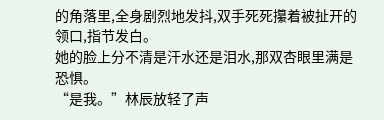的角落里,全身剧烈地发抖,双手死死攥着被扯开的领口,指节发白。
她的脸上分不清是汗水还是泪水,那双杏眼里满是恐惧。
“是我。”林辰放轻了声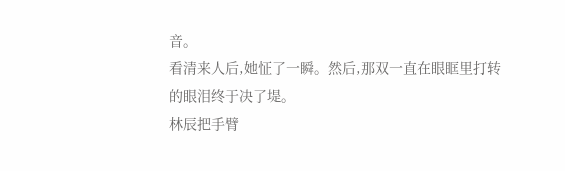音。
看清来人后,她怔了一瞬。然后,那双一直在眼眶里打转的眼泪终于决了堤。
林辰把手臂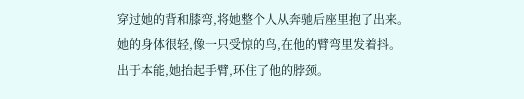穿过她的背和膝弯,将她整个人从奔驰后座里抱了出来。
她的身体很轻,像一只受惊的鸟,在他的臂弯里发着抖。
出于本能,她抬起手臂,环住了他的脖颈。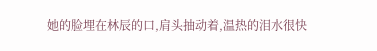她的脸埋在林辰的口,肩头抽动着,温热的泪水很快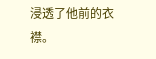浸透了他前的衣襟。